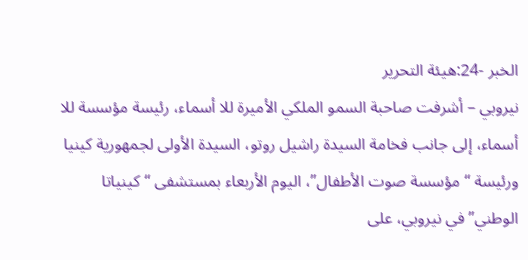الخبر -24:هيئة التحرير
نيروبي – أشرفت صاحبة السمو الملكي الأميرة للا أسماء، رئيسة مؤسسة للا أسماء، إلى جانب فخامة السيدة راشيل روتو، السيدة الأولى لجمهورية كينيا ورئيسة “مؤسسة صوت الأطفال”، اليوم الأربعاء بمستشفى “كينياتا الوطني” في نيروبي، على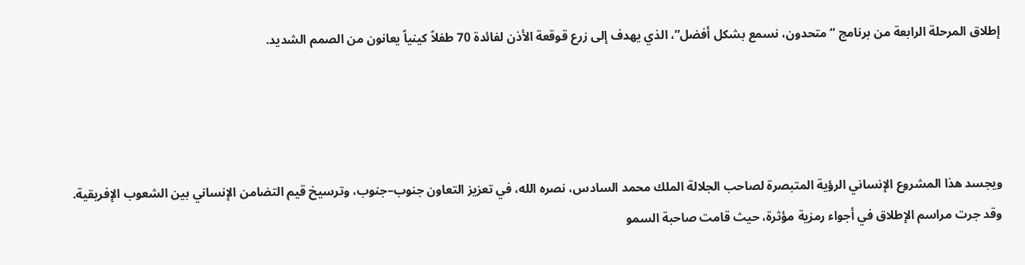إطلاق المرحلة الرابعة من برنامج “متحدون، نسمع بشكل أفضل”، الذي يهدف إلى زرع قوقعة الأذن لفائدة 70 طفلاً كينياً يعانون من الصمم الشديد.




ويجسد هذا المشروع الإنساني الرؤية المتبصرة لصاحب الجلالة الملك محمد السادس، نصره الله، في تعزيز التعاون جنوب–جنوب، وترسيخ قيم التضامن الإنساني بين الشعوب الإفريقية.
وقد جرت مراسم الإطلاق في أجواء رمزية مؤثرة، حيث قامت صاحبة السمو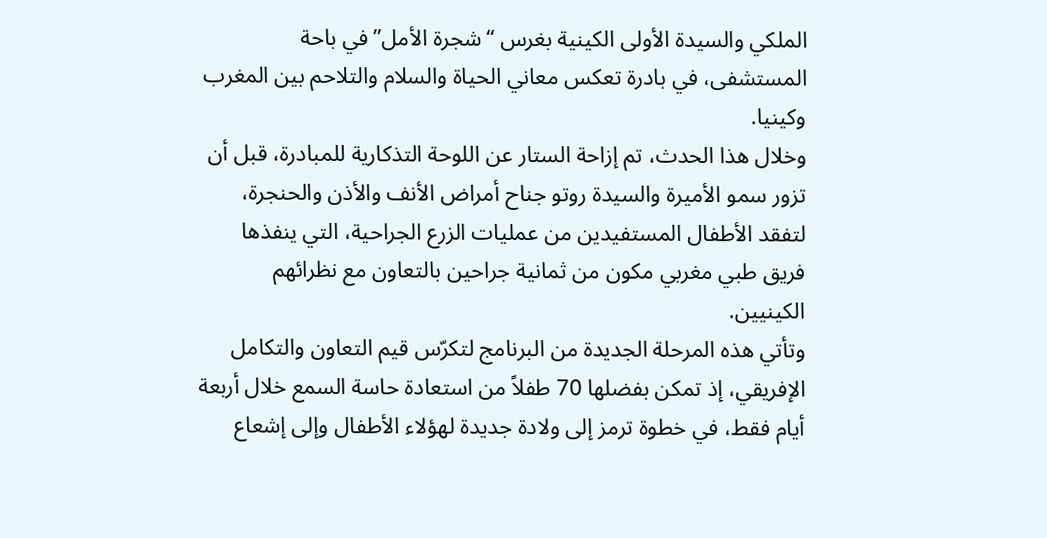الملكي والسيدة الأولى الكينية بغرس “شجرة الأمل” في باحة المستشفى، في بادرة تعكس معاني الحياة والسلام والتلاحم بين المغرب وكينيا.
وخلال هذا الحدث، تم إزاحة الستار عن اللوحة التذكارية للمبادرة، قبل أن تزور سمو الأميرة والسيدة روتو جناح أمراض الأنف والأذن والحنجرة، لتفقد الأطفال المستفيدين من عمليات الزرع الجراحية، التي ينفذها فريق طبي مغربي مكون من ثمانية جراحين بالتعاون مع نظرائهم الكينيين.
وتأتي هذه المرحلة الجديدة من البرنامج لتكرّس قيم التعاون والتكامل الإفريقي، إذ تمكن بفضلها 70 طفلاً من استعادة حاسة السمع خلال أربعة أيام فقط، في خطوة ترمز إلى ولادة جديدة لهؤلاء الأطفال وإلى إشعاع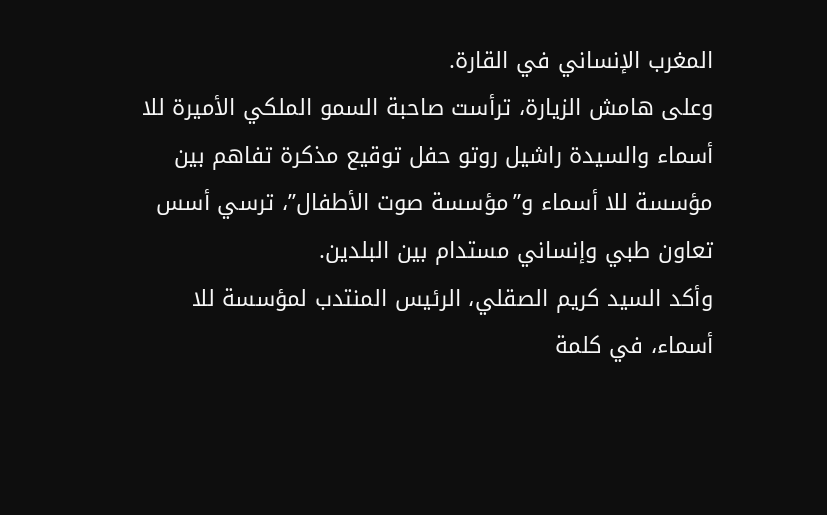المغرب الإنساني في القارة.
وعلى هامش الزيارة، ترأست صاحبة السمو الملكي الأميرة للا أسماء والسيدة راشيل روتو حفل توقيع مذكرة تفاهم بين مؤسسة للا أسماء و”مؤسسة صوت الأطفال”، ترسي أسس تعاون طبي وإنساني مستدام بين البلدين.
وأكد السيد كريم الصقلي، الرئيس المنتدب لمؤسسة للا أسماء، في كلمة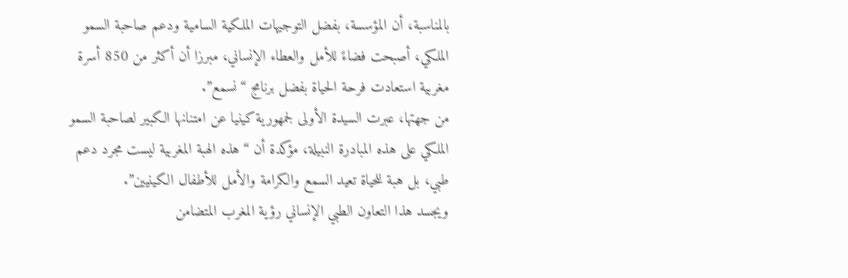بالمناسبة، أن المؤسسة، بفضل التوجيهات الملكية السامية ودعم صاحبة السمو الملكي، أصبحت فضاءً للأمل والعطاء الإنساني، مبرزا أن أكثر من 850 أسرة مغربية استعادت فرحة الحياة بفضل برنامج “نسمع”.
من جهتها، عبرت السيدة الأولى لجمهورية كينيا عن امتنانها الكبير لصاحبة السمو الملكي على هذه المبادرة النبيلة، مؤكدة أن “هذه الهبة المغربية ليست مجرد دعم طبي، بل هبة للحياة تعيد السمع والكرامة والأمل للأطفال الكينيين”.
ويجسد هذا التعاون الطبي الإنساني رؤية المغرب المتضامن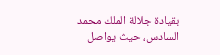بقيادة جلالة الملك محمد السادس، حيث يواصل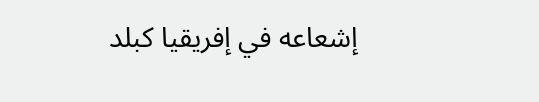إشعاعه في إفريقيا كبلد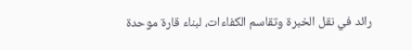رائد في نقل الخبرة وتقاسم الكفاءات، لبناء قارة موحدة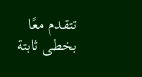تتقدم معًا بخطى ثابتة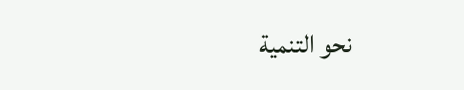نحو التنمية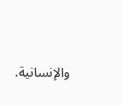والإنسانية.